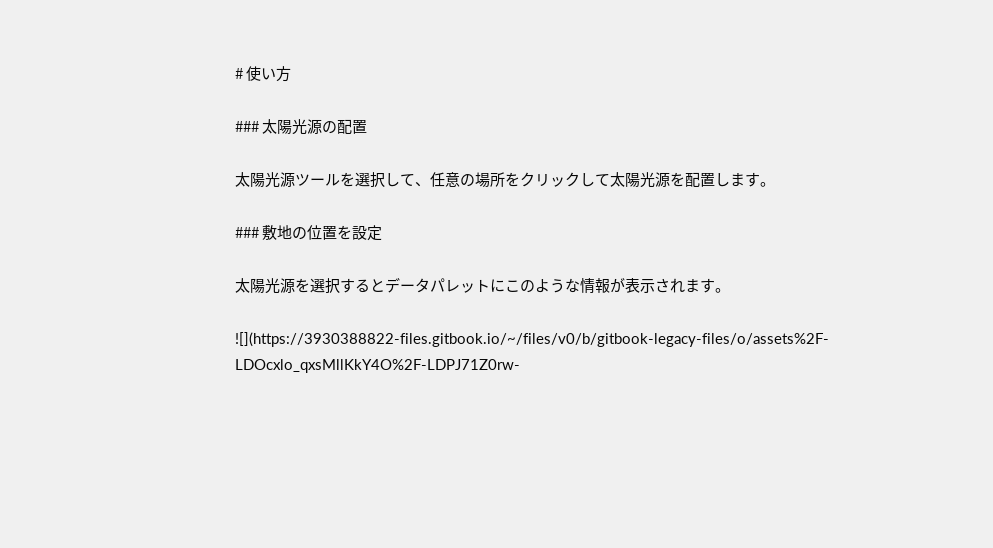# 使い方

### 太陽光源の配置

太陽光源ツールを選択して、任意の場所をクリックして太陽光源を配置します。

### 敷地の位置を設定

太陽光源を選択するとデータパレットにこのような情報が表示されます。

![](https://3930388822-files.gitbook.io/~/files/v0/b/gitbook-legacy-files/o/assets%2F-LDOcxlo_qxsMllKkY4O%2F-LDPJ71Z0rw-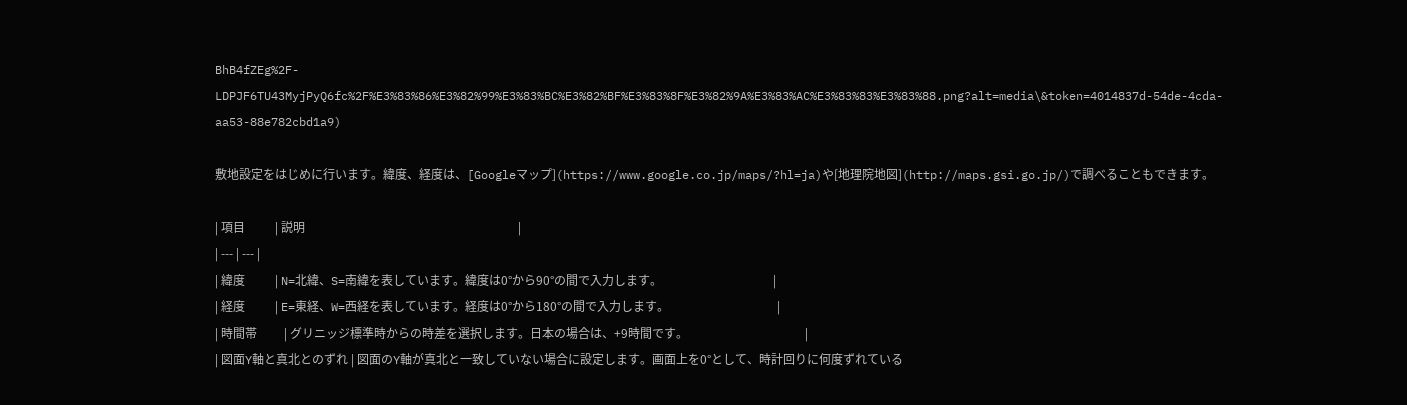BhB4fZEg%2F-LDPJF6TU43MyjPyQ6fc%2F%E3%83%86%E3%82%99%E3%83%BC%E3%82%BF%E3%83%8F%E3%82%9A%E3%83%AC%E3%83%83%E3%83%88.png?alt=media\&token=4014837d-54de-4cda-aa53-88e782cbd1a9)

敷地設定をはじめに行います。緯度、経度は、[Googleマップ](https://www.google.co.jp/maps/?hl=ja)や[地理院地図](http://maps.gsi.go.jp/)で調べることもできます。

| 項目          | 説明                                                                       |
| --- | --- |
| 緯度          | N=北緯、S=南緯を表しています。緯度は0°から90°の間で入力します。                                     |
| 経度          | E=東経、W=西経を表しています。経度は0°から180°の間で入力します。                                    |
| 時間帯         | グリニッジ標準時からの時差を選択します。日本の場合は、+9時間です。                                       |
| 図面Y軸と真北とのずれ | 図面のY軸が真北と一致していない場合に設定します。画面上を0°として、時計回りに何度ずれている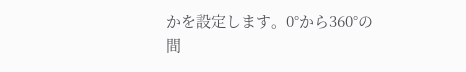かを設定します。0°から360°の間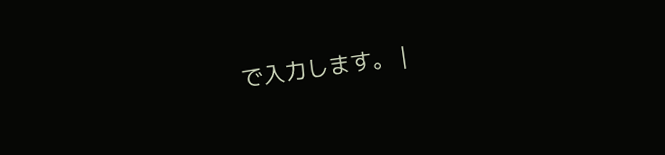で入力します。 |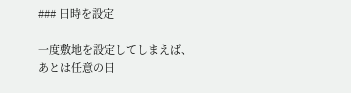### 日時を設定

一度敷地を設定してしまえば、あとは任意の日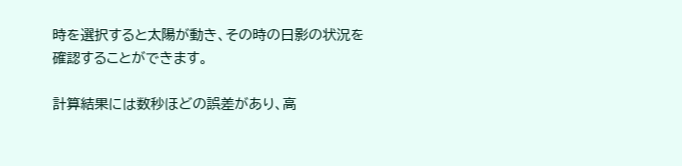時を選択すると太陽が動き、その時の日影の状況を確認することができます。

計算結果には数秒ほどの誤差があり、高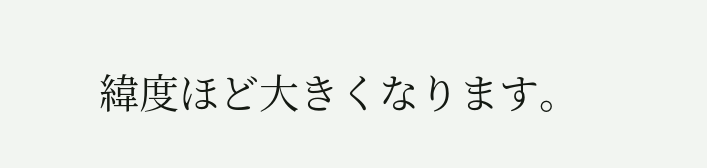緯度ほど大きくなります。